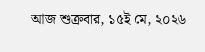আজ শুক্রবার, ১৫ই মে, ২০২৬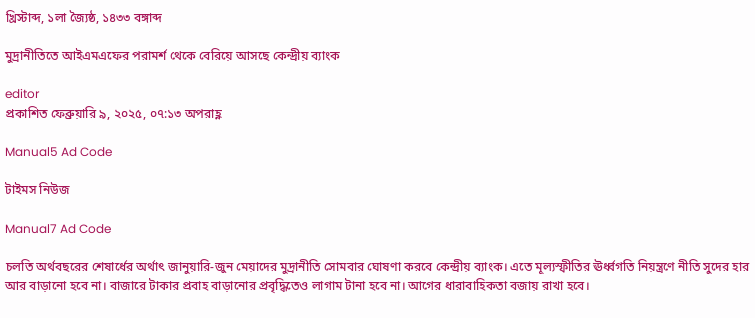খ্রিস্টাব্দ, ১লা জ্যৈষ্ঠ, ১৪৩৩ বঙ্গাব্দ

মুদ্রানীতিতে আইএমএফের পরামর্শ থেকে বেরিয়ে আসছে কেন্দ্রীয় ব্যাংক

editor
প্রকাশিত ফেব্রুয়ারি ৯, ২০২৫, ০৭:১৩ অপরাহ্ণ

Manual5 Ad Code

টাইমস নিউজ

Manual7 Ad Code

চলতি অর্থবছরের শেষার্ধের অর্থাৎ জানুয়ারি-জুন মেয়াদের মুদ্রানীতি সোমবার ঘোষণা করবে কেন্দ্রীয় ব্যাংক। এতে মূল্যস্ফীতির ঊর্ধ্বগতি নিয়ন্ত্রণে নীতি সুদের হার আর বাড়ানো হবে না। বাজারে টাকার প্রবাহ বাড়ানোর প্রবৃদ্ধিতেও লাগাম টানা হবে না। আগের ধারাবাহিকতা বজায় রাখা হবে।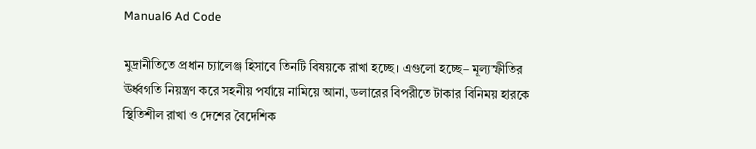Manual6 Ad Code

মুদ্রানীতিতে প্রধান চ্যালেঞ্জ হিসাবে তিনটি বিষয়কে রাখা হচ্ছে। এগুলো হচ্ছে– মূল্যস্ফীতির ঊর্ধ্বগতি নিয়ন্ত্রণ করে সহনীয় পর্যায়ে নামিয়ে আনা, ডলারের বিপরীতে টাকার বিনিময় হারকে স্থিতিশীল রাখা ও দেশের বৈদেশিক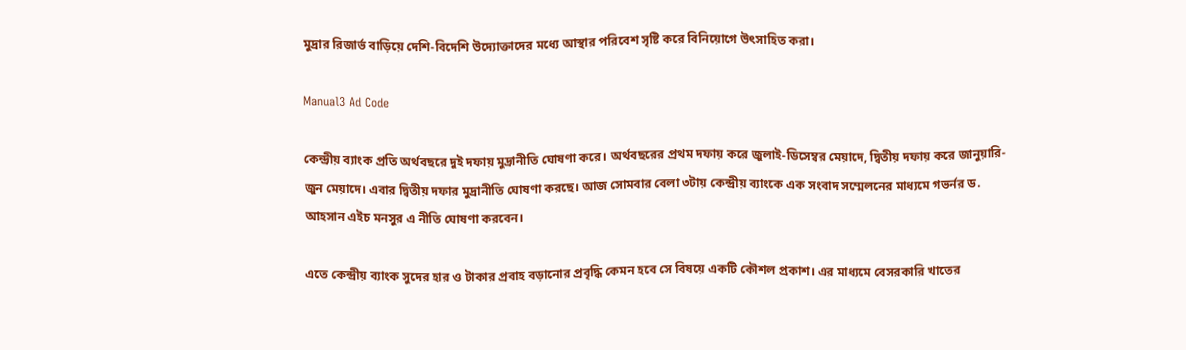মুদ্রার রিজার্ভ বাড়িয়ে দেশি-বিদেশি উদ্যোক্তাদের মধ্যে আস্থার পরিবেশ সৃষ্টি করে বিনিয়োগে উৎসাহিত করা।

Manual3 Ad Code

কেন্দ্রীয় ব্যাংক প্রতি অর্থবছরে দুই দফায় মুদ্রানীতি ঘোষণা করে। অর্থবছরের প্রথম দফায় করে জুলাই-ডিসেম্বর মেয়াদে, দ্বিতীয় দফায় করে জানুয়ারি-জুন মেয়াদে। এবার দ্বিতীয় দফার মুদ্রানীতি ঘোষণা করছে। আজ সোমবার বেলা ৩টায় কেন্দ্রীয় ব্যাংকে এক সংবাদ সম্মেলনের মাধ্যমে গভর্নর ড. আহসান এইচ মনসুর এ নীতি ঘোষণা করবেন।

এতে কেন্দ্রীয় ব্যাংক সুদের হার ও টাকার প্রবাহ বড়ানোর প্রবৃদ্ধি কেমন হবে সে বিষয়ে একটি কৌশল প্রকাশ। এর মাধ্যমে বেসরকারি খাতের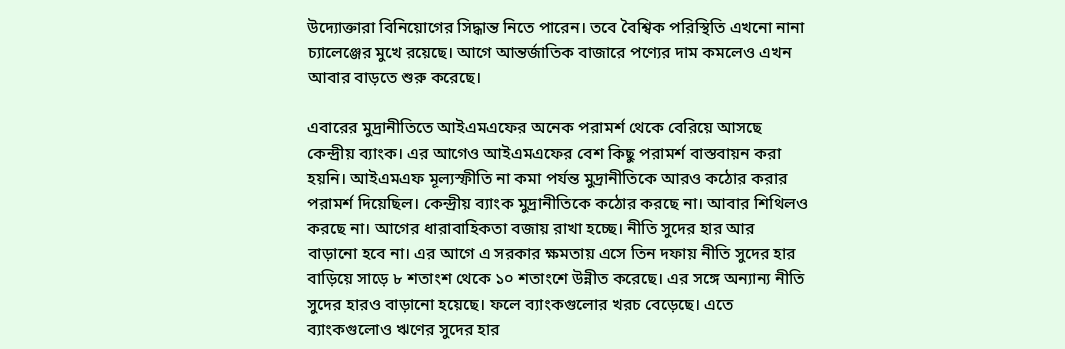উদ্যোক্তারা বিনিয়োগের সিদ্ধান্ত নিতে পারেন। তবে বৈশ্বিক পরিস্থিতি এখনো নানা চ্যালেঞ্জের মুখে রয়েছে। আগে আন্তর্জাতিক বাজারে পণ্যের দাম কমলেও এখন আবার বাড়তে শুরু করেছে।

এবারের মুদ্রানীতিতে আইএমএফের অনেক পরামর্শ থেকে বেরিয়ে আসছে কেন্দ্রীয় ব্যাংক। এর আগেও আইএমএফের বেশ কিছু পরামর্শ বাস্তবায়ন করা হয়নি। আইএমএফ মূল্যস্ফীতি না কমা পর্যন্ত মুদ্রানীতিকে আরও কঠোর করার পরামর্শ দিয়েছিল। কেন্দ্রীয় ব্যাংক মুদ্রানীতিকে কঠোর করছে না। আবার শিথিলও করছে না। আগের ধারাবাহিকতা বজায় রাখা হচ্ছে। নীতি সুদের হার আর বাড়ানো হবে না। এর আগে এ সরকার ক্ষমতায় এসে তিন দফায় নীতি সুদের হার বাড়িয়ে সাড়ে ৮ শতাংশ থেকে ১০ শতাংশে উন্নীত করেছে। এর সঙ্গে অন্যান্য নীতি সুদের হারও বাড়ানো হয়েছে। ফলে ব্যাংকগুলোর খরচ বেড়েছে। এতে ব্যাংকগুলোও ঋণের সুদের হার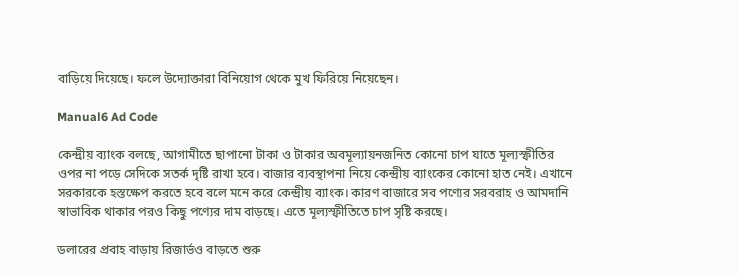বাড়িয়ে দিয়েছে। ফলে উদ্যোক্তারা বিনিয়োগ থেকে মুখ ফিরিয়ে নিয়েছেন।

Manual6 Ad Code

কেন্দ্রীয় ব্যাংক বলছে, আগামীতে ছাপানো টাকা ও টাকার অবমূল্যায়নজনিত কোনো চাপ যাতে মূল্যস্ফীতির ওপর না পড়ে সেদিকে সতর্ক দৃষ্টি রাখা হবে। বাজার ব্যবস্থাপনা নিয়ে কেন্দ্রীয় ব্যাংকের কোনো হাত নেই। এখানে সরকারকে হস্তক্ষেপ করতে হবে বলে মনে করে কেন্দ্রীয় ব্যাংক। কারণ বাজারে সব পণ্যের সরবরাহ ও আমদানি স্বাভাবিক থাকার পরও কিছু পণ্যের দাম বাড়ছে। এতে মূল্যস্ফীতিতে চাপ সৃষ্টি করছে।

ডলারের প্রবাহ বাড়ায় রিজার্ভও বাড়তে শুরু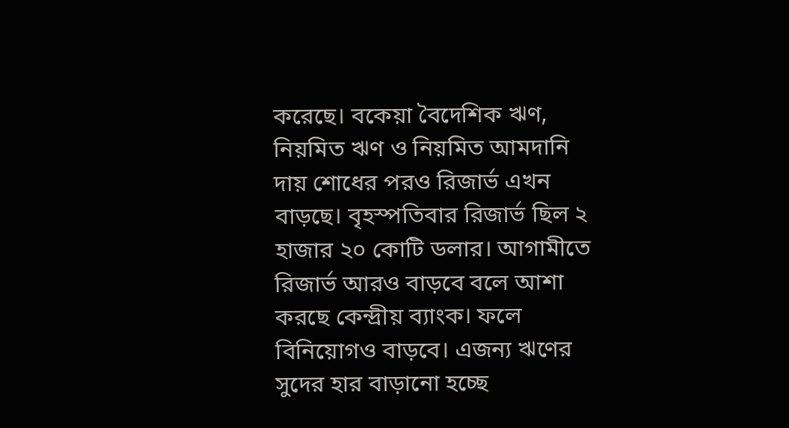করেছে। বকেয়া বৈদেশিক ঋণ, নিয়মিত ঋণ ও নিয়মিত আমদানি দায় শোধের পরও রিজার্ভ এখন বাড়ছে। বৃহস্পতিবার রিজার্ভ ছিল ২ হাজার ২০ কোটি ডলার। আগামীতে রিজার্ভ আরও বাড়বে বলে আশা করছে কেন্দ্রীয় ব্যাংক। ফলে বিনিয়োগও বাড়বে। এজন্য ঋণের সুদের হার বাড়ানো হচ্ছে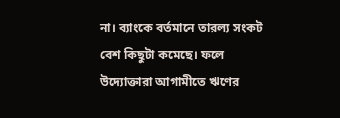না। ব্যাংকে বর্তমানে তারল্য সংকট বেশ কিছুটা কমেছে। ফলে উদ্যোক্তারা আগামীতে ঋণের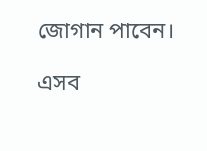জোগান পাবেন।

এসব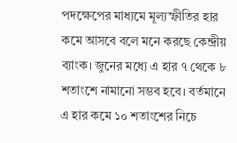পদক্ষেপের মাধ্যমে মূল্যস্ফীতির হার কমে আসবে বলে মনে করছে কেন্দ্রীয় ব্যাংক। জুনের মধ্যে এ হার ৭ থেকে ৮ শতাংশে নামানো সম্ভব হবে। বর্তমানে এ হার কমে ১০ শতাংশের নিচে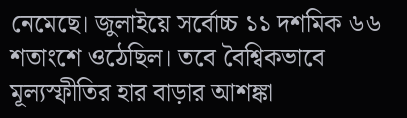নেমেছে। জুলাইয়ে সর্বোচ্চ ১১ দশমিক ৬৬ শতাংশে ওঠেছিল। তবে বৈশ্বিকভাবে মূল্যস্ফীতির হার বাড়ার আশঙ্কা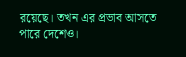রয়েছে। তখন এর প্রভাব আসতে পারে দেশেও।